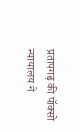प्रतापगढ़ की पॉक्सो न्यायालय ने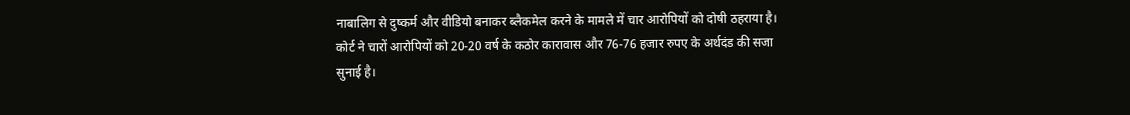नाबालिग से दुष्कर्म और वीडियो बनाकर ब्लैकमेल करने के मामले में चार आरोपियों को दोषी ठहराया है। कोर्ट ने चारों आरोपियों को 20-20 वर्ष के कठोर कारावास और 76-76 हजार रुपए के अर्थदंड की सजा सुनाई है।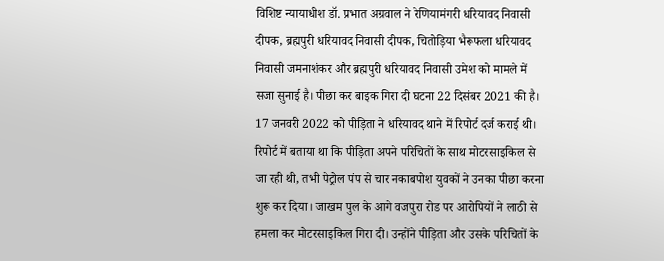विशिष्ट न्यायाधीश डॉ. प्रभात अग्रवाल ने रेणियामंगरी धरियावद निवासी दीपक, ब्रह्मपुरी धरियावद निवासी दीपक, चितोड़िया भैरूफला धरियावद निवासी जमनाशंकर और ब्रह्मपुरी धरियावद निवासी उमेश को मामले में सजा सुनाई है। पीछा कर बाइक गिरा दी घटना 22 दिसंबर 2021 की है। 17 जनवरी 2022 को पीड़िता ने धरियावद थाने में रिपोर्ट दर्ज कराई थी। रिपोर्ट में बताया था कि पीड़िता अपने परिचितों के साथ मोटरसाइकिल से जा रही थी, तभी पेट्रोल पंप से चार नकाबपोश युवकों ने उनका पीछा करना शुरू कर दिया। जाखम पुल के आगे वजपुरा रोड पर आरोपियों ने लाठी से हमला कर मोटरसाइकिल गिरा दी। उन्होंने पीड़िता और उसके परिचितों के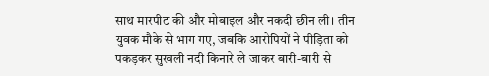साथ मारपीट की और मोबाइल और नकदी छीन ली। तीन युवक मौके से भाग गए, जबकि आरोपियों ने पीड़िता को पकड़कर सुखली नदी किनारे ले जाकर बारी-बारी से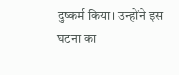दुष्कर्म किया। उन्होंने इस घटना का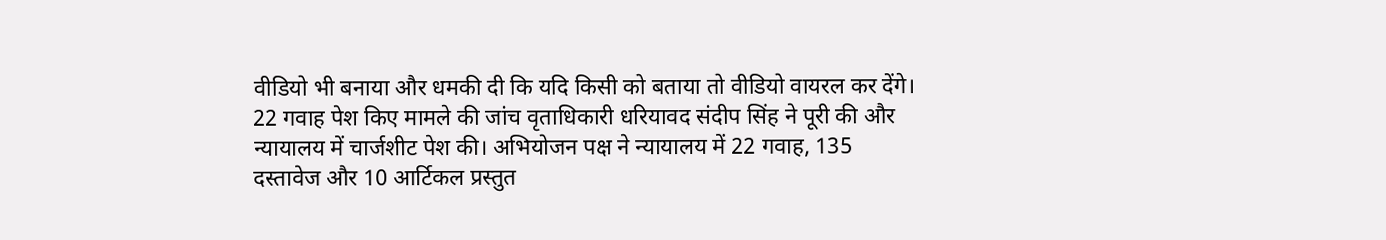वीडियो भी बनाया और धमकी दी कि यदि किसी को बताया तो वीडियो वायरल कर देंगे। 22 गवाह पेश किए मामले की जांच वृताधिकारी धरियावद संदीप सिंह ने पूरी की और न्यायालय में चार्जशीट पेश की। अभियोजन पक्ष ने न्यायालय में 22 गवाह, 135 दस्तावेज और 10 आर्टिकल प्रस्तुत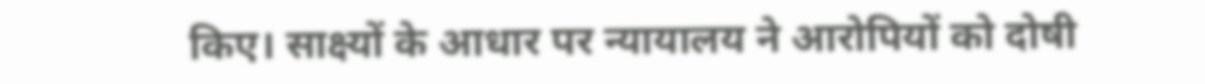किए। साक्ष्यों के आधार पर न्यायालय ने आरोपियों को दोषी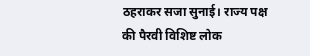ठहराकर सजा सुनाई। राज्य पक्ष की पैरवी विशिष्ट लोक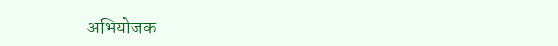अभियोजक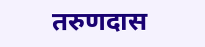तरुणदास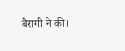बैरागी ने की।